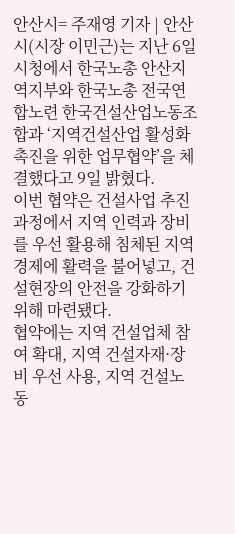안산시= 주재영 기자 | 안산시(시장 이민근)는 지난 6일 시청에서 한국노총 안산지역지부와 한국노총 전국연합노련 한국건설산업노동조합과 ‘지역건설산업 활성화 촉진을 위한 업무협약’을 체결했다고 9일 밝혔다.
이번 협약은 건설사업 추진 과정에서 지역 인력과 장비를 우선 활용해 침체된 지역경제에 활력을 불어넣고, 건설현장의 안전을 강화하기 위해 마련됐다.
협약에는 지역 건설업체 참여 확대, 지역 건설자재·장비 우선 사용, 지역 건설노동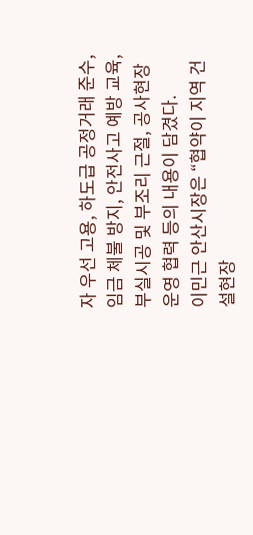자 우선 고용, 하도급 공정거래 준수, 임금 체불 방지, 안전사고 예방 교육, 부실시공 및 부조리 근절, 공사현장 운영 협력 등의 내용이 담겼다.
이민근 안산시장은 “협약이 지역 건설현장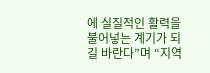에 실질적인 활력을 불어넣는 계기가 되길 바란다”며 “지역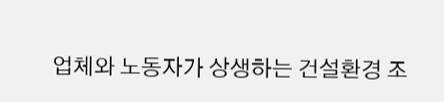업체와 노동자가 상생하는 건설환경 조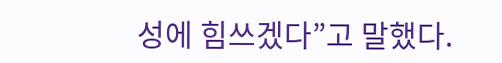성에 힘쓰겠다”고 말했다.